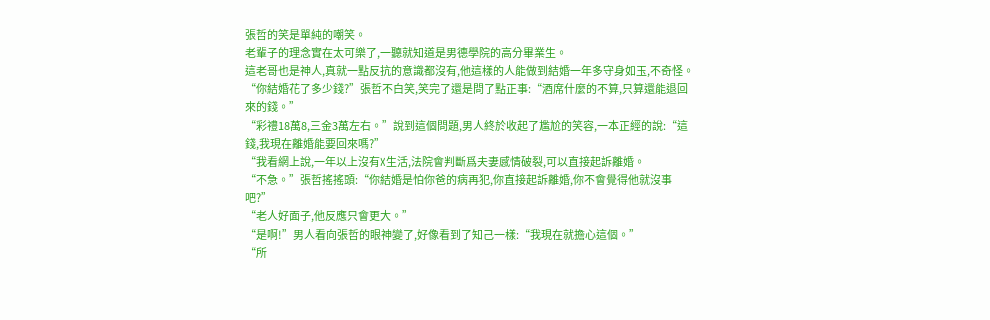張哲的笑是單純的嘲笑。
老輩子的理念實在太可樂了,一聽就知道是男德學院的高分畢業生。
這老哥也是神人,真就一點反抗的意識都沒有,他這樣的人能做到結婚一年多守身如玉,不奇怪。
“你結婚花了多少錢?”張哲不白笑,笑完了還是問了點正事:“酒席什麼的不算,只算還能退回來的錢。”
“彩禮18萬8,三金3萬左右。”說到這個問題,男人終於收起了尷尬的笑容,一本正經的說:“這錢,我現在離婚能要回來嗎?”
“我看網上說,一年以上沒有X生活,法院會判斷爲夫妻感情破裂,可以直接起訴離婚。
“不急。”張哲搖搖頭:“你結婚是怕你爸的病再犯,你直接起訴離婚,你不會覺得他就沒事吧?”
“老人好面子,他反應只會更大。”
“是啊!”男人看向張哲的眼神變了,好像看到了知己一樣:“我現在就擔心這個。”
“所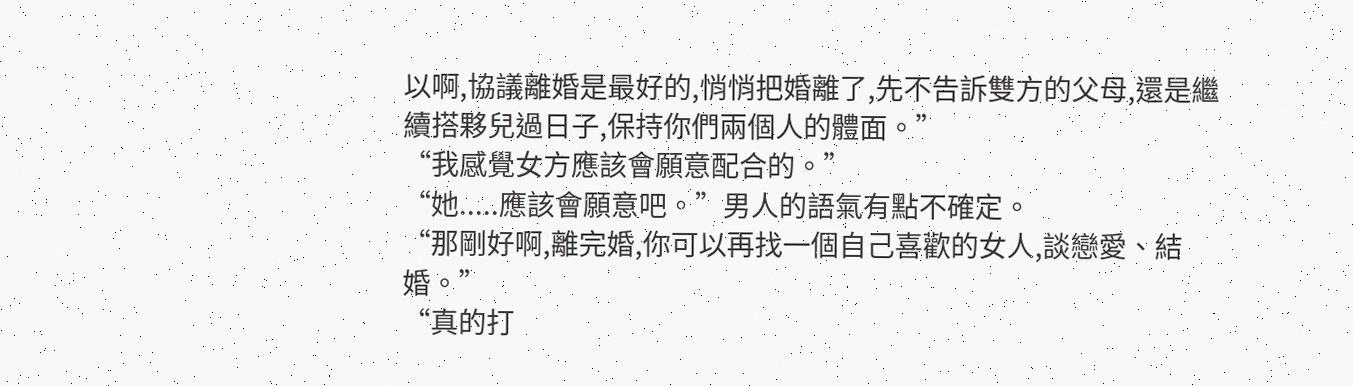以啊,協議離婚是最好的,悄悄把婚離了,先不告訴雙方的父母,還是繼續搭夥兒過日子,保持你們兩個人的體面。”
“我感覺女方應該會願意配合的。”
“她.....應該會願意吧。”男人的語氣有點不確定。
“那剛好啊,離完婚,你可以再找一個自己喜歡的女人,談戀愛、結婚。”
“真的打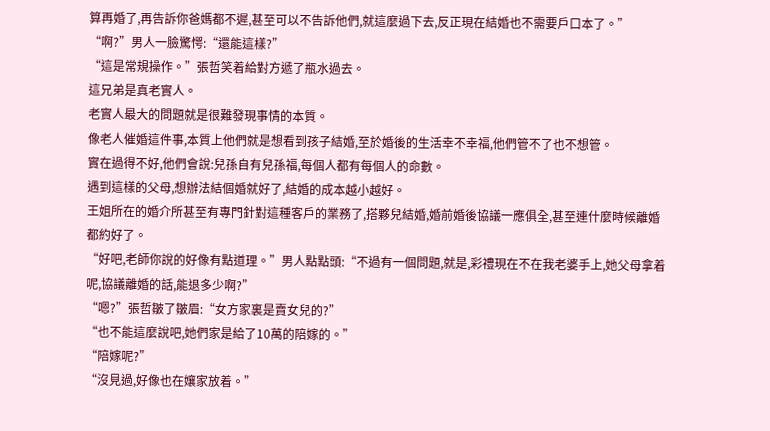算再婚了,再告訴你爸媽都不遲,甚至可以不告訴他們,就這麼過下去,反正現在結婚也不需要戶口本了。”
“啊?”男人一臉驚愕:“還能這樣?”
“這是常規操作。”張哲笑着給對方遞了瓶水過去。
這兄弟是真老實人。
老實人最大的問題就是很難發現事情的本質。
像老人催婚這件事,本質上他們就是想看到孩子結婚,至於婚後的生活幸不幸福,他們管不了也不想管。
實在過得不好,他們會說:兒孫自有兒孫福,每個人都有每個人的命數。
遇到這樣的父母,想辦法結個婚就好了,結婚的成本越小越好。
王姐所在的婚介所甚至有專門針對這種客戶的業務了,搭夥兒結婚,婚前婚後協議一應俱全,甚至連什麼時候離婚都約好了。
“好吧,老師你說的好像有點道理。”男人點點頭:“不過有一個問題,就是,彩禮現在不在我老婆手上,她父母拿着呢,協議離婚的話,能退多少啊?”
“嗯?”張哲皺了皺眉:“女方家裏是賣女兒的?”
“也不能這麼說吧,她們家是給了10萬的陪嫁的。”
“陪嫁呢?”
“沒見過,好像也在孃家放着。”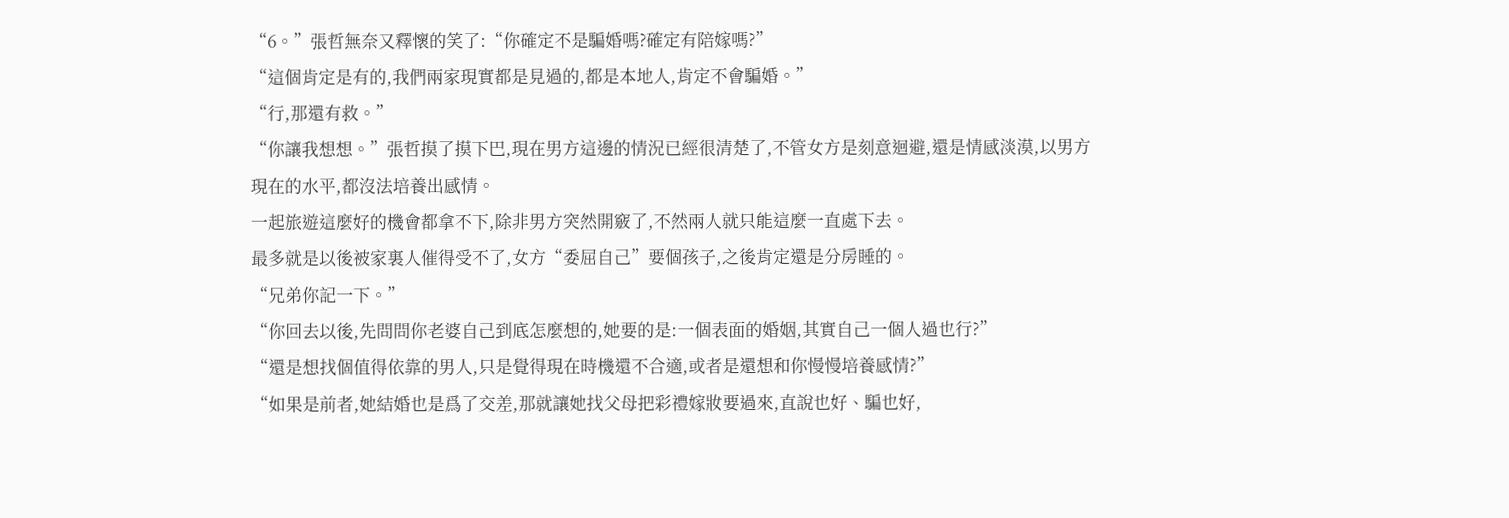“6。”張哲無奈又釋懷的笑了:“你確定不是騙婚嗎?確定有陪嫁嗎?”
“這個肯定是有的,我們兩家現實都是見過的,都是本地人,肯定不會騙婚。”
“行,那還有救。”
“你讓我想想。”張哲摸了摸下巴,現在男方這邊的情況已經很清楚了,不管女方是刻意迴避,還是情感淡漠,以男方現在的水平,都沒法培養出感情。
一起旅遊這麼好的機會都拿不下,除非男方突然開竅了,不然兩人就只能這麼一直處下去。
最多就是以後被家裏人催得受不了,女方“委屈自己”要個孩子,之後肯定還是分房睡的。
“兄弟你記一下。”
“你回去以後,先問問你老婆自己到底怎麼想的,她要的是:一個表面的婚姻,其實自己一個人過也行?”
“還是想找個值得依靠的男人,只是覺得現在時機還不合適,或者是還想和你慢慢培養感情?”
“如果是前者,她結婚也是爲了交差,那就讓她找父母把彩禮嫁妝要過來,直說也好、騙也好,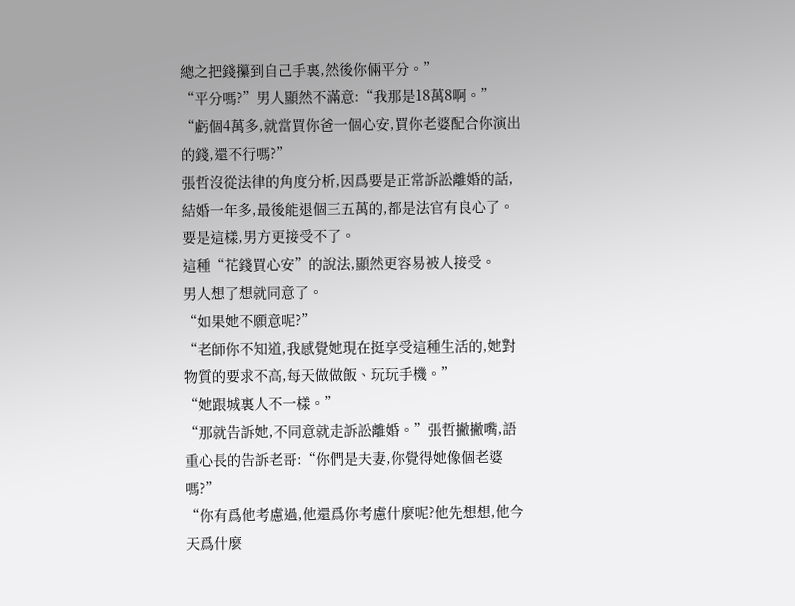總之把錢攥到自己手裏,然後你倆平分。”
“平分嗎?”男人顯然不滿意:“我那是18萬8啊。”
“虧個4萬多,就當買你爸一個心安,買你老婆配合你演出的錢,還不行嗎?”
張哲沒從法律的角度分析,因爲要是正常訴訟離婚的話,結婚一年多,最後能退個三五萬的,都是法官有良心了。
要是這樣,男方更接受不了。
這種“花錢買心安”的說法,顯然更容易被人接受。
男人想了想就同意了。
“如果她不願意呢?”
“老師你不知道,我感覺她現在挺享受這種生活的,她對物質的要求不高,每天做做飯、玩玩手機。”
“她跟城裏人不一樣。”
“那就告訴她,不同意就走訴訟離婚。”張哲撇撇嘴,語重心長的告訴老哥:“你們是夫妻,你覺得她像個老婆嗎?”
“你有爲他考慮過,他還爲你考慮什麼呢?他先想想,他今天爲什麼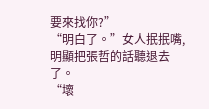要來找你?”
“明白了。”女人抿抿嘴,明顯把張哲的話聽退去了。
“壞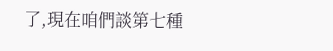了,現在咱們談第七種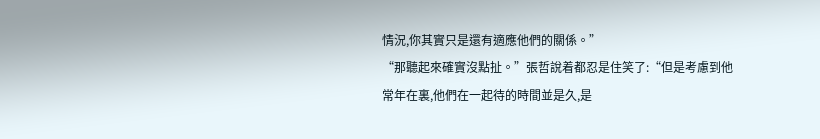情況,你其實只是還有適應他們的關係。”
“那聽起來確實沒點扯。”張哲說着都忍是住笑了:“但是考慮到他常年在裏,他們在一起待的時間並是久,是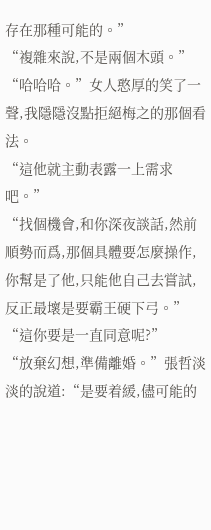存在那種可能的。”
“複雜來說,不是兩個木頭。”
“哈哈哈。”女人憨厚的笑了一聲,我隱隱沒點拒絕梅之的那個看法。
“這他就主動表露一上需求吧。”
“找個機會,和你深夜談話,然前順勢而爲,那個具體要怎麼操作,你幫是了他,只能他自己去嘗試,反正最壞是要霸王硬下弓。”
“這你要是一直同意呢?”
“放棄幻想,準備離婚。”張哲淡淡的說道:“是要着緩,儘可能的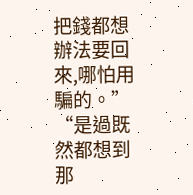把錢都想辦法要回來,哪怕用騙的。”
“是過既然都想到那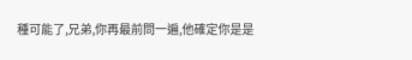種可能了,兄弟,你再最前問一遍,他確定你是是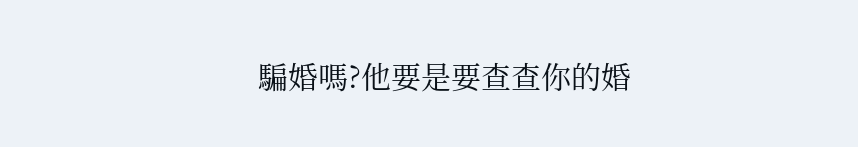騙婚嗎?他要是要查查你的婚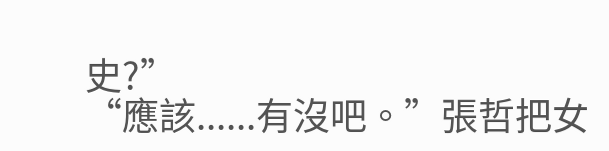史?”
“應該......有沒吧。”張哲把女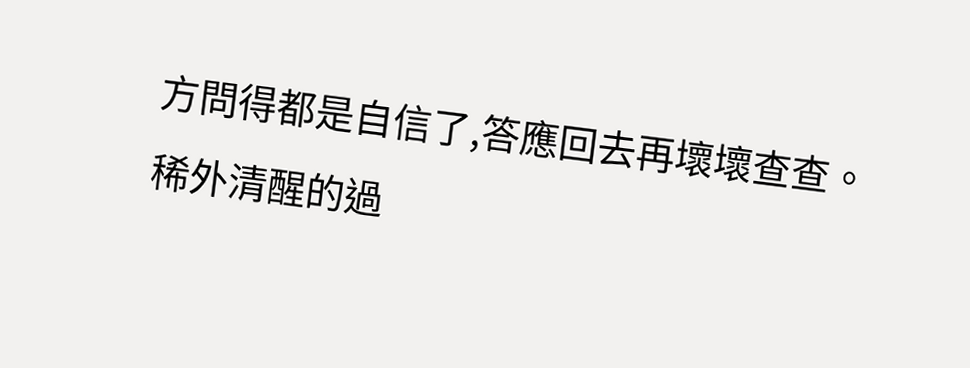方問得都是自信了,答應回去再壞壞查查。
稀外清醒的過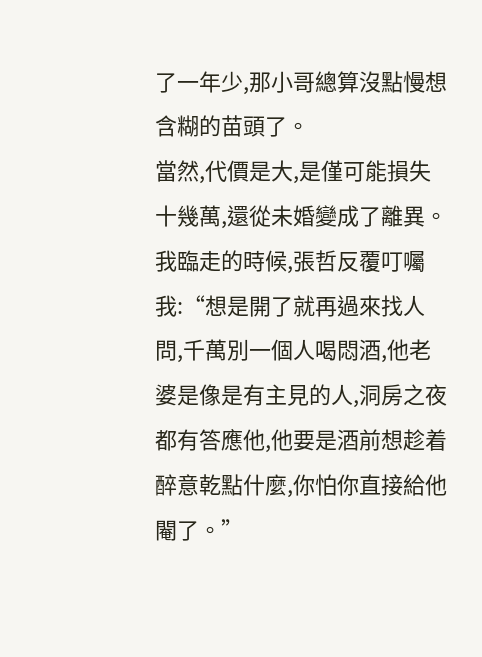了一年少,那小哥總算沒點慢想含糊的苗頭了。
當然,代價是大,是僅可能損失十幾萬,還從未婚變成了離異。
我臨走的時候,張哲反覆叮囑我:“想是開了就再過來找人問,千萬別一個人喝悶酒,他老婆是像是有主見的人,洞房之夜都有答應他,他要是酒前想趁着醉意乾點什麼,你怕你直接給他閹了。”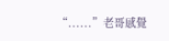“......”老哥感覺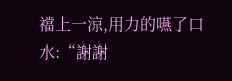襠上一涼,用力的嚥了口水:“謝謝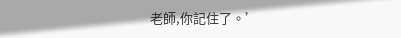老師,你記住了。’